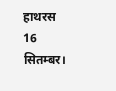हाथरस 16 सितम्बर।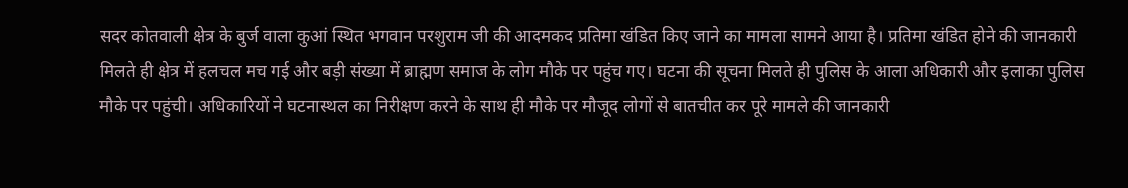सदर कोतवाली क्षेत्र के बुर्ज वाला कुआं स्थित भगवान परशुराम जी की आदमकद प्रतिमा खंडित किए जाने का मामला सामने आया है। प्रतिमा खंडित होने की जानकारी मिलते ही क्षेत्र में हलचल मच गई और बड़ी संख्या में ब्राह्मण समाज के लोग मौके पर पहुंच गए। घटना की सूचना मिलते ही पुलिस के आला अधिकारी और इलाका पुलिस मौके पर पहुंची। अधिकारियों ने घटनास्थल का निरीक्षण करने के साथ ही मौके पर मौजूद लोगों से बातचीत कर पूरे मामले की जानकारी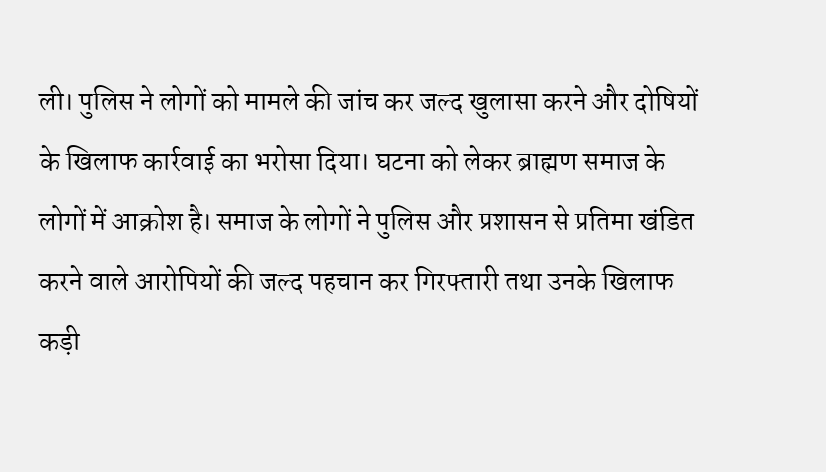ली। पुलिस ने लोगों को मामले की जांच कर जल्द खुलासा करने और दोषियों के खिलाफ कार्रवाई का भरोसा दिया। घटना को लेकर ब्राह्मण समाज के लोगों में आक्रोश है। समाज के लोगों ने पुलिस और प्रशासन से प्रतिमा खंडित करने वाले आरोपियों की जल्द पहचान कर गिरफ्तारी तथा उनके खिलाफ कड़ी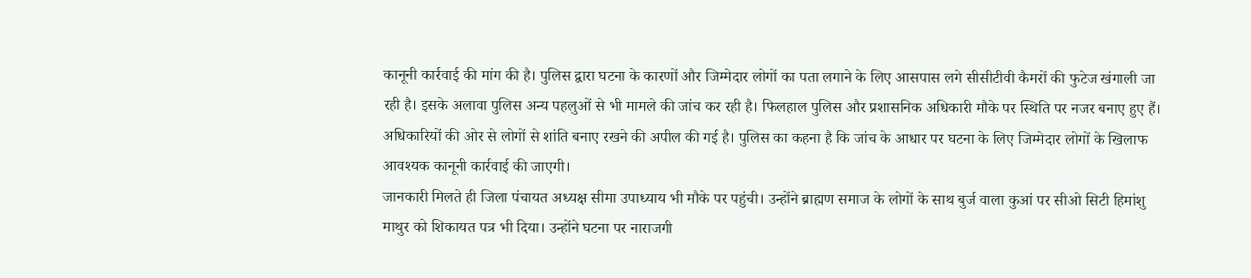कानूनी कार्रवाई की मांग की है। पुलिस द्वारा घटना के कारणों और जिम्मेदार लोगों का पता लगाने के लिए आसपास लगे सीसीटीवी कैमरों की फुटेज खंगाली जा रही है। इसके अलावा पुलिस अन्य पहलुओं से भी मामले की जांच कर रही है। फिलहाल पुलिस और प्रशासनिक अधिकारी मौके पर स्थिति पर नजर बनाए हुए हैं। अधिकारियों की ओर से लोगों से शांति बनाए रखने की अपील की गई है। पुलिस का कहना है कि जांच के आधार पर घटना के लिए जिम्मेदार लोगों के खिलाफ आवश्यक कानूनी कार्रवाई की जाएगी।
जानकारी मिलते ही जिला पंचायत अध्यक्ष सीमा उपाध्याय भी मौके पर पहुंची। उन्होंने ब्राह्मण समाज के लोगों के साथ बुर्ज वाला कुआं पर सीओ सिटी हिमांशु माथुर को शिकायत पत्र भी दिया। उन्होंने घटना पर नाराजगी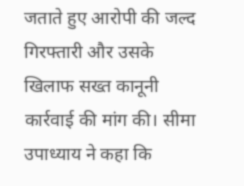जताते हुए आरोपी की जल्द गिरफ्तारी और उसके खिलाफ सख्त कानूनी कार्रवाई की मांग की। सीमा उपाध्याय ने कहा कि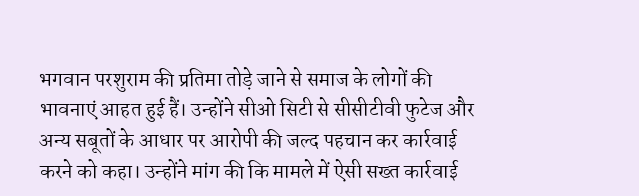भगवान परशुराम की प्रतिमा तोड़े जाने से समाज के लोगों की भावनाएं आहत हुई हैं। उन्होंने सीओ सिटी से सीसीटीवी फुटेज और अन्य सबूतों के आधार पर आरोपी की जल्द पहचान कर कार्रवाई करने को कहा। उन्होंने मांग की कि मामले में ऐसी सख्त कार्रवाई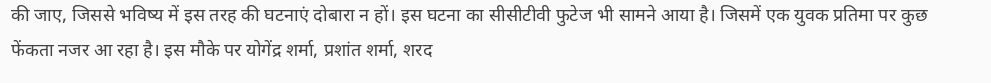की जाए, जिससे भविष्य में इस तरह की घटनाएं दोबारा न हों। इस घटना का सीसीटीवी फुटेज भी सामने आया है। जिसमें एक युवक प्रतिमा पर कुछ फेंकता नजर आ रहा है। इस मौके पर योगेंद्र शर्मा, प्रशांत शर्मा, शरद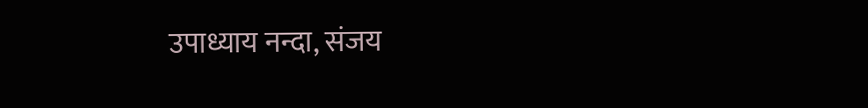उपाध्याय नन्दा, संजय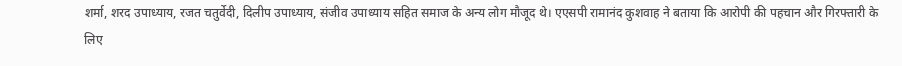शर्मा, शरद उपाध्याय, रजत चतुर्वेदी, दिलीप उपाध्याय, संजीव उपाध्याय सहित समाज के अन्य लोग मौजूद थे। एएसपी रामानंद कुशवाह ने बताया कि आरोपी की पहचान और गिरफ्तारी के लिए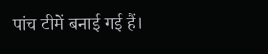पांच टीमें बनाई गई हैं।